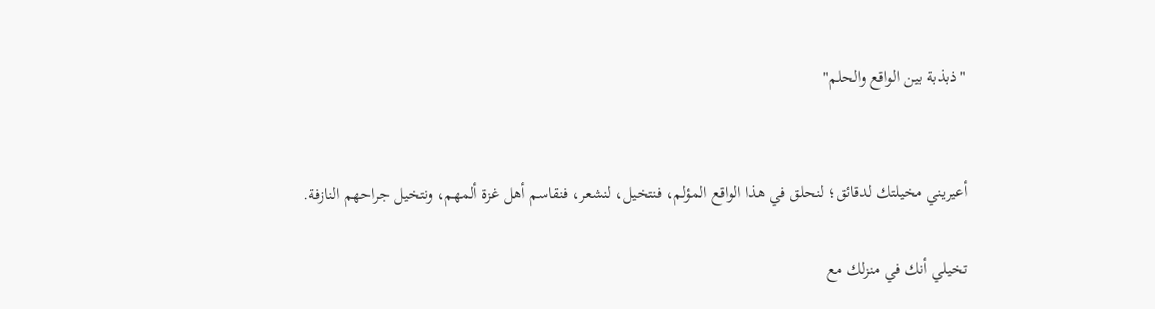"ذبذبة بين الواقع والحلم"


أعيريني مخيلتك لدقائق؛ لنحلق في هذا الواقع المؤلم، فنتخيل، لنشعر، فنقاسم أهل غزة ألمهم، ونتخيل جراحهم النازفة.

تخيلي أنك في منزلك مع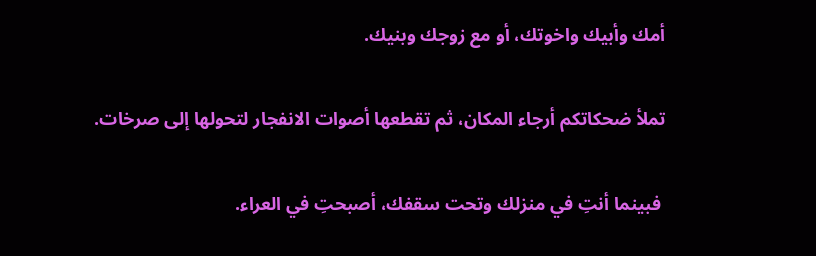أمك وأبيك واخوتك، أو مع زوجك وبنيك.

تملأ ضحكاتكم أرجاء المكان، ثم تقطعها أصوات الانفجار لتحولها إلى صرخات.

 فبينما أنتِ في منزلك وتحت سقفك، أصبحتِ في العراء.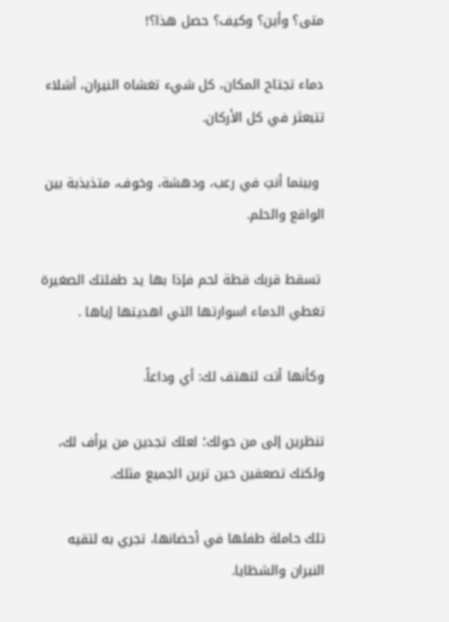متى؟ وأين؟ وكيف؟ حصل هذا؟!

دماء تجتاح المكان، كل شيء تغشاه النيران، أشلاء تتبعثر في كل الأركان.

 وبينما أنتِ في رعب، ودهشة، وخوف، متذبذبة بين الواقع والحلم.

 تسقط قربك قطة لحم فإذا بها يد طفلتك الصغيرة تغطي الدماء اسوارتها التي اهديتها إياها .

وكأنها أتت لتهتف لك: أي وداعاً.

تنظرين إلى من حولك؛ لعلك تجدين من يرأف لك، ولكنك تصعقين حين ترين الجميع مثلك.

تلك حاملة طفلها في أحضانها، تجري به لتقيه النيران والشظايا.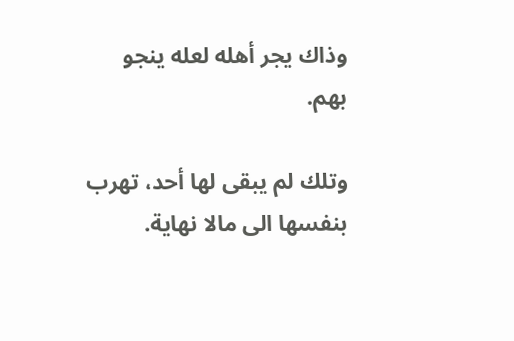وذاك يجر أهله لعله ينجو بهم.

وتلك لم يبقى لها أحد، تهرب بنفسها الى مالا نهاية.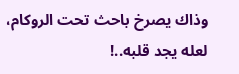وذاك يصرخ باحث تحت الروكام، لعله يجد قلبه..!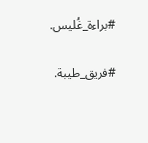#براءة_غُليس.

#فريق_طيبة.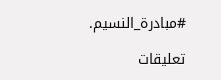#مبادرة_النسيم.

تعليقات